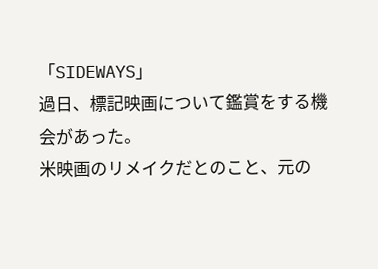「SIDEWAYS」
過日、標記映画について鑑賞をする機会があった。
米映画のリメイクだとのこと、元の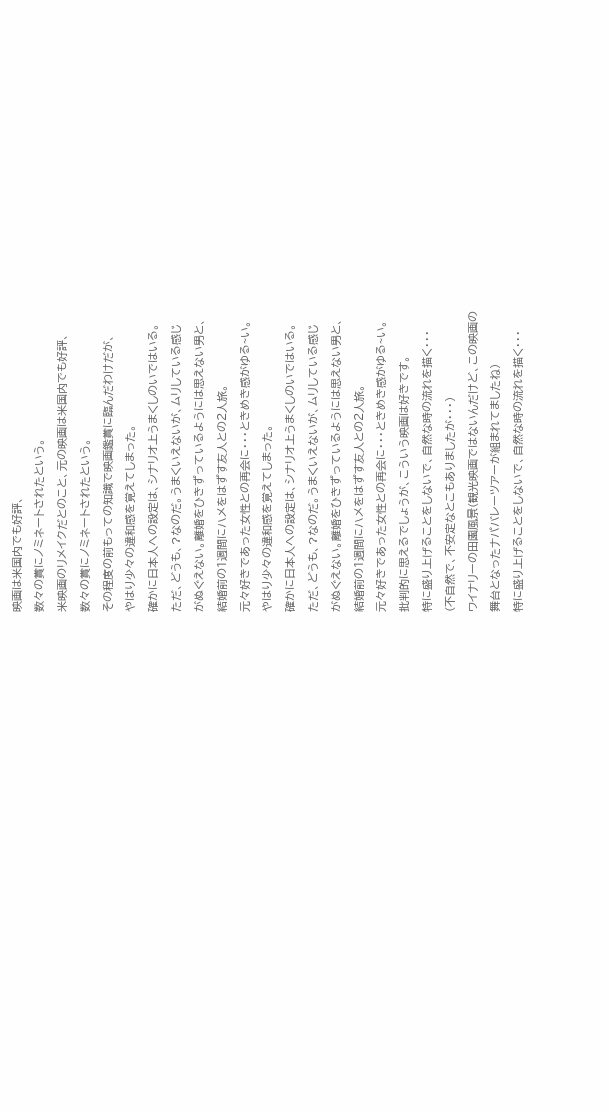映画は米国内でも好評、
数々の賞にノミネートされたという。
米映画のリメイクだとのこと、元の映画は米国内でも好評、
数々の賞にノミネートされたという。
その程度の前もっての知識で映画鑑賞に臨んだわけだが、
やはり少々の違和感を覚えてしまった。
確かに日本人への設定は、シナリオ上うまくしのいではいる。
ただ、どうも、?なのだ。うまくいえないが、ムリしている感じ
がぬぐえない。離婚をひきずっているようには思えない男と、
結婚前の1週間にハメをはずす友人との2人旅。
元々好きであった女性との再会に・・・ときめき感がゆる~い。
やはり少々の違和感を覚えてしまった。
確かに日本人への設定は、シナリオ上うまくしのいではいる。
ただ、どうも、?なのだ。うまくいえないが、ムリしている感じ
がぬぐえない。離婚をひきずっているようには思えない男と、
結婚前の1週間にハメをはずす友人との2人旅。
元々好きであった女性との再会に・・・ときめき感がゆる~い。
批判的に思えるでしょうが、こういう映画は好きです。
特に盛り上げることをしないで、自然な時の流れを描く・・・
(不自然で、不安定なとこもありましたが・・・)
ワイナリーの田園風景(観光映画ではないんだけど、この映画の
舞台となったナパバレーツアーが組まれてましたね)
特に盛り上げることをしないで、自然な時の流れを描く・・・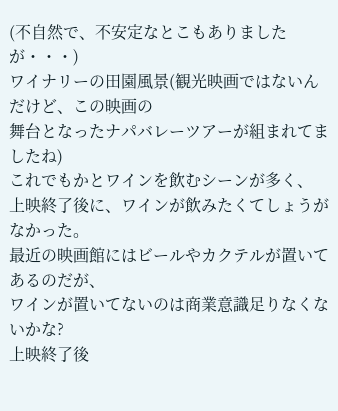(不自然で、不安定なとこもありましたが・・・)
ワイナリーの田園風景(観光映画ではないんだけど、この映画の
舞台となったナパバレーツアーが組まれてましたね)
これでもかとワインを飲むシーンが多く、
上映終了後に、ワインが飲みたくてしょうがなかった。
最近の映画館にはビールやカクテルが置いてあるのだが、
ワインが置いてないのは商業意識足りなくないかな?
上映終了後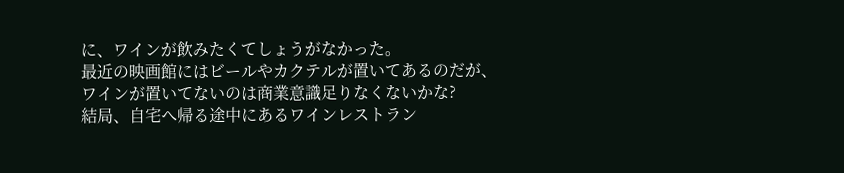に、ワインが飲みたくてしょうがなかった。
最近の映画館にはビールやカクテルが置いてあるのだが、
ワインが置いてないのは商業意識足りなくないかな?
結局、自宅へ帰る途中にあるワインレストラン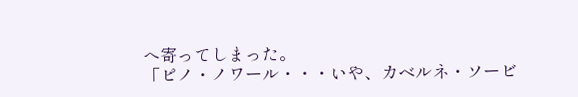へ寄ってしまった。
「ピノ・ノワール・・・いや、カベルネ・ソービ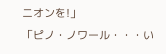ニオンを!」
「ピノ・ノワール・・・い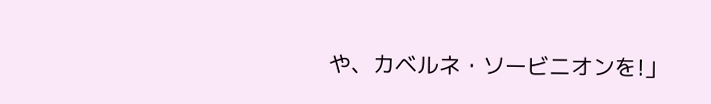や、カベルネ・ソービニオンを!」